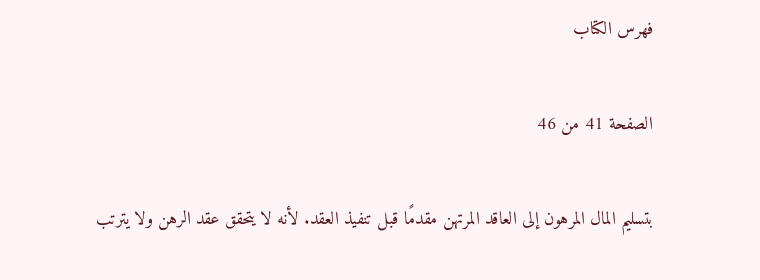فهرس الكتاب

الصفحة 41 من 46

بتسليم المال المرهون إلى العاقد المرتهن مقدمًا قبل تنفيذ العقد. لأنه لا يتحقق عقد الرهن ولا يترتب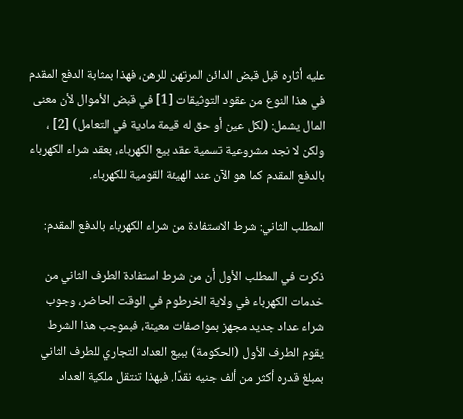عليه أثاره قبل قبض الدائن المرتهن للرهن، فهذا بمثابة الدفع المقدم في هذا النوع من عقود التوثيقات [1] في قبض الأموال لأن معنى المال يشمل: (لكل عين أو حق له قيمة مادية في التعامل) [2] ، ولكن لا نجد مشروعية تسمية عقد بيع الكهرباء، بعقد شراء الكهرباء بالدفع المقدم كما هو الآن عند الهيئة القومية للكهرباء.

المطلب الثاني: شرط الاستفادة من شراء الكهرباء بالدفع المقدم:

ذكرت في المطلب الأول أن من شرط استفادة الطرف الثاني من خدمات الكهرباء في ولاية الخرطوم في الوقت الحاضر، وجوب شراء عداد جديد مجهز بمواصفات معينة، فبموجب هذا الشرط يقوم الطرف الأول (الحكومة) ببيع العداد التجاري للطرف الثاني بمبلغ قدره أكثر من ألف جنيه نقدًا. فبهذا تنتقل ملكية العداد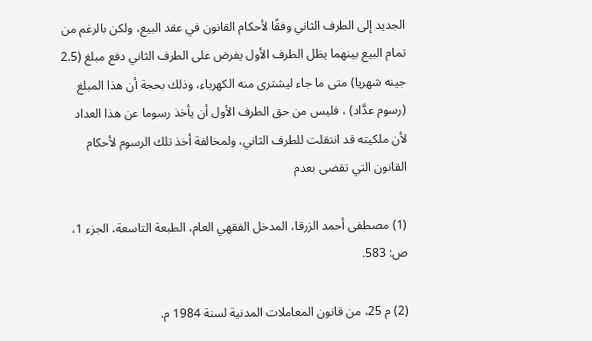الجديد إلى الطرف الثاني وفقًا لأحكام القانون في عقد البيع، ولكن بالرغم من تمام البيع بينهما يظل الطرف الأول يفرض على الطرف الثاني دفع مبلغ (2.5 جينه شهريا) متى ما جاء ليشترى منه الكهرباء، وذلك بحجة أن هذا المبلغ (رسوم عدَّاد) ، فليس من حق الطرف الأول أن يأخذ رسوما عن هذا العداد لأن ملكيته قد انتقلت للطرف الثاني، ولمخالفة أخذ تلك الرسوم لأحكام القانون التي تقضى بعدم

(1) مصطفى أحمد الزرقا، المدخل الفقهي العام، الطبعة التاسعة، الجزء 1، ص: 583.

(2) م 25، من قانون المعاملات المدنية لسنة 1984 م.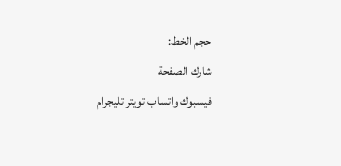حجم الخط:
شارك الصفحة
فيسبوك واتساب تويتر تليجرام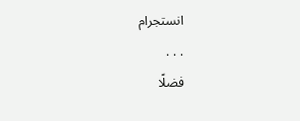انستجرام
. . .
فضلًا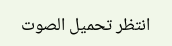انتظر تحميل الصوت